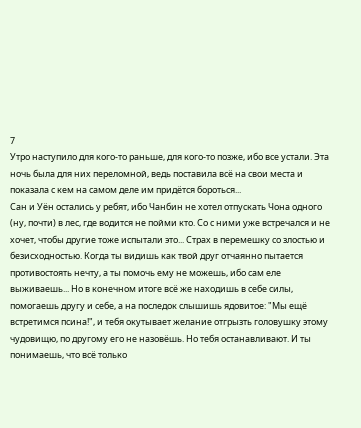7
Утро наступило для кого-то раньше, для кого-то позже, ибо все устали. Эта ночь была для них переломной, ведь поставила всё на свои места и показала с кем на самом деле им придётся бороться...
Сан и Уён остались у ребят, ибо Чанбин не хотел отпускать Чона одного (ну, почти) в лес, где водится не пойми кто. Со с ними уже встречался и не хочет, чтобы другие тоже испытали это... Страх в перемешку со злостью и безисходностью. Когда ты видишь как твой друг отчаянно пытается противостоять нечту, а ты помочь ему не можешь, ибо сам еле выживаешь... Но в конечном итоге всё же находишь в себе силы, помогаешь другу и себе, а на последок слышишь ядовитое: "Мы ещё встретимся псина!", и тебя окутывает желание отгрызть головушку этому чудовищю, по другому его не назовёшь. Но тебя останавливают. И ты понимаешь, что всё только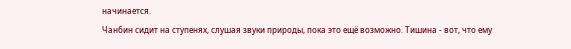начинается.
Чанбин сидит на ступенях, слушая звуки природы, пока это ещё возможно. Тишина - вот, что ему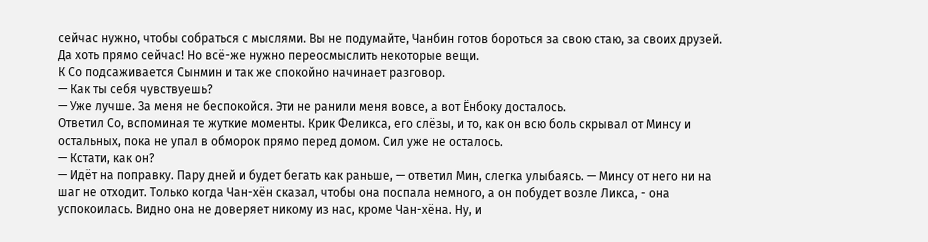сейчас нужно, чтобы собраться с мыслями. Вы не подумайте, Чанбин готов бороться за свою стаю, за своих друзей. Да хоть прямо сейчас! Но всё-же нужно переосмыслить некоторые вещи.
К Со подсаживается Сынмин и так же спокойно начинает разговор.
— Как ты себя чувствуешь?
— Уже лучше. За меня не беспокойся. Эти не ранили меня вовсе, а вот Ёнбоку досталось.
Ответил Со, вспоминая те жуткие моменты. Крик Феликса, его слёзы, и то, как он всю боль скрывал от Минсу и остальных, пока не упал в обморок прямо перед домом. Сил уже не осталось.
— Кстати, как он?
— Идёт на поправку. Пару дней и будет бегать как раньше, — ответил Мин, слегка улыбаясь. — Минсу от него ни на шаг не отходит. Только когда Чан-хён сказал, чтобы она поспала немного, а он побудет возле Ликса, - она успокоилась. Видно она не доверяет никому из нас, кроме Чан-хёна. Ну, и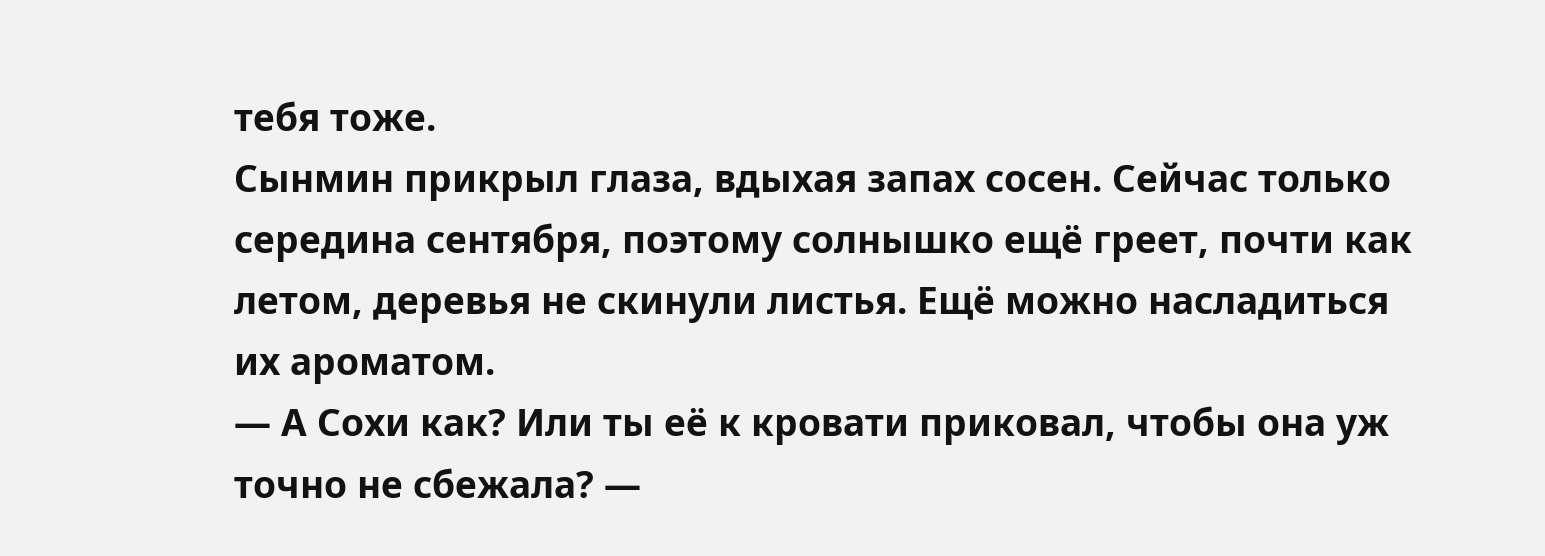тебя тоже.
Сынмин прикрыл глаза, вдыхая запах сосен. Сейчас только середина сентября, поэтому солнышко ещё греет, почти как летом, деревья не скинули листья. Ещё можно насладиться их ароматом.
— А Сохи как? Или ты её к кровати приковал, чтобы она уж точно не сбежала? —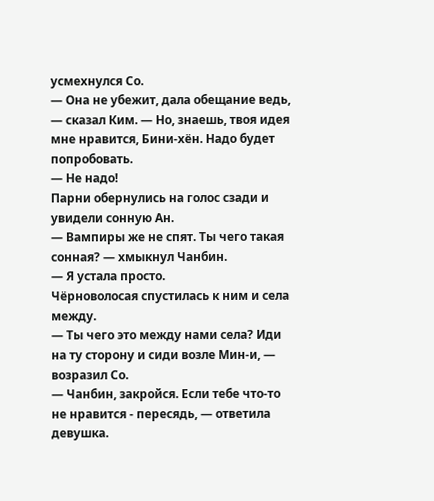усмехнулся Со.
— Она не убежит, дала обещание ведь, — сказал Ким. — Но, знаешь, твоя идея мне нравится, Бини-хён. Надо будет попробовать.
— Не надо!
Парни обернулись на голос сзади и увидели сонную Ан.
— Вампиры же не спят. Ты чего такая сонная? — хмыкнул Чанбин.
— Я устала просто.
Чёрноволосая спустилась к ним и села между.
— Ты чего это между нами села? Иди на ту сторону и сиди возле Мин-и, — возразил Со.
— Чанбин, закройся. Если тебе что-то не нравится - пересядь, — ответила девушка.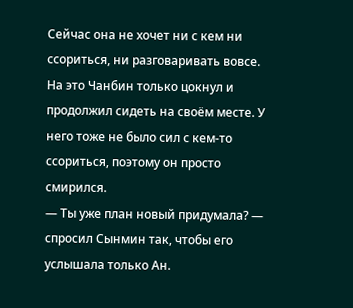Сейчас она не хочет ни с кем ни ссориться, ни разговаривать вовсе.
На это Чанбин только цокнул и продолжил сидеть на своём месте. У него тоже не было сил с кем-то ссориться, поэтому он просто смирился.
— Ты уже план новый придумала? — спросил Сынмин так, чтобы его услышала только Ан.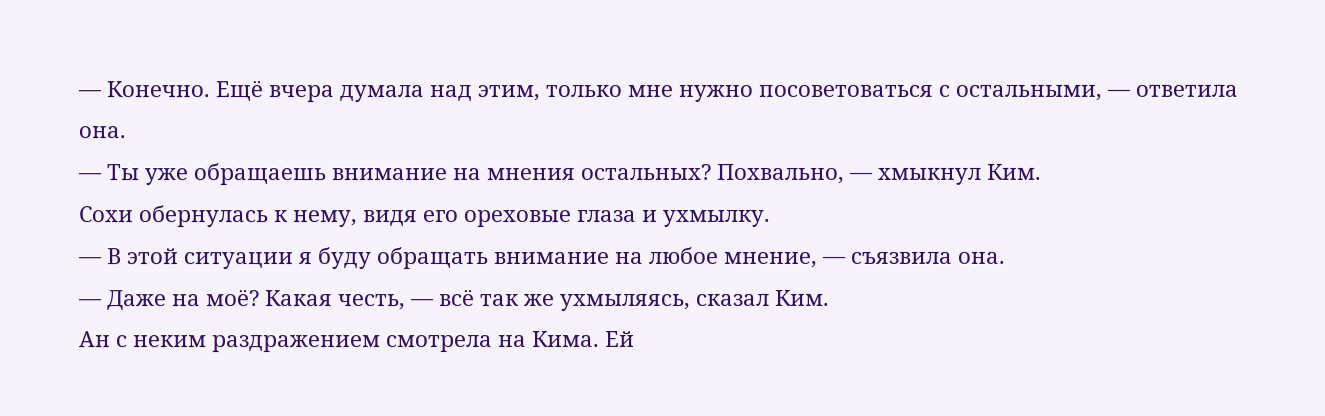— Конечно. Ещё вчера думала над этим, только мне нужно посоветоваться с остальными, — ответила она.
— Ты уже обращаешь внимание на мнения остальных? Похвально, — хмыкнул Ким.
Сохи обернулась к нему, видя его ореховые глаза и ухмылку.
— В этой ситуации я буду обращать внимание на любое мнение, — съязвила она.
— Даже на моё? Какая честь, — всё так же ухмыляясь, сказал Ким.
Ан с неким раздражением смотрела на Кима. Ей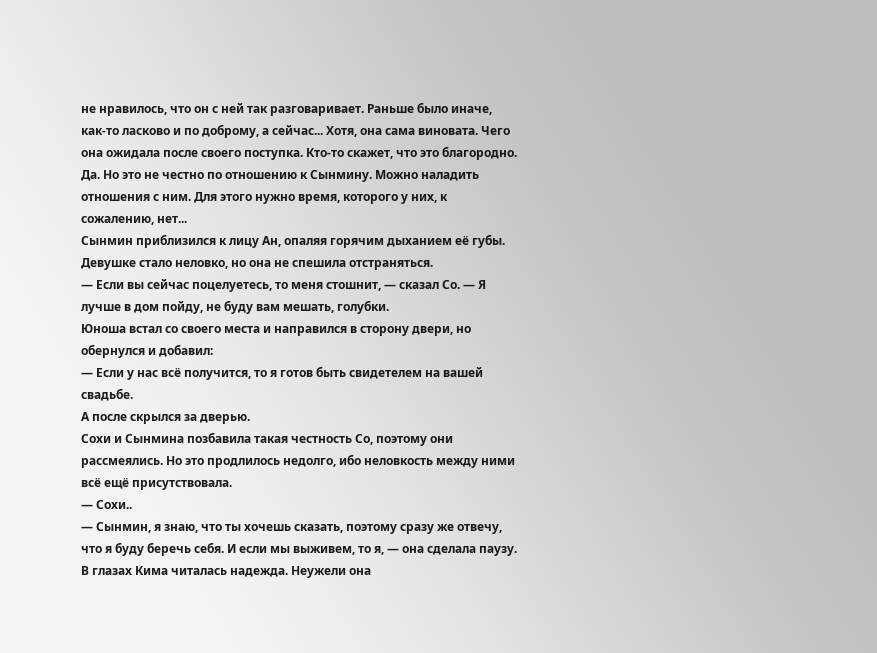не нравилось, что он с ней так разговаривает. Раньше было иначе, как-то ласково и по доброму, а сейчас... Хотя, она сама виновата. Чего она ожидала после своего поступка. Кто-то скажет, что это благородно. Да. Но это не честно по отношению к Сынмину. Можно наладить отношения с ним. Для этого нужно время, которого у них, к сожалению, нет...
Сынмин приблизился к лицу Ан, опаляя горячим дыханием её губы. Девушке стало неловко, но она не спешила отстраняться.
— Если вы сейчас поцелуетесь, то меня стошнит, — сказал Со. — Я лучше в дом пойду, не буду вам мешать, голубки.
Юноша встал со своего места и направился в сторону двери, но обернулся и добавил:
— Если у нас всё получится, то я готов быть свидетелем на вашей свадьбе.
А после скрылся за дверью.
Сохи и Сынмина позбавила такая честность Со, поэтому они рассмеялись. Но это продлилось недолго, ибо неловкость между ними всё ещё присутствовала.
— Сохи..
— Сынмин, я знаю, что ты хочешь сказать, поэтому сразу же отвечу, что я буду беречь себя. И если мы выживем, то я, — она сделала паузу. В глазах Кима читалась надежда. Неужели она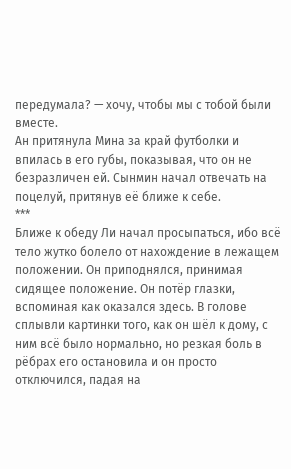передумала? — хочу, чтобы мы с тобой были вместе.
Ан притянула Мина за край футболки и впилась в его губы, показывая, что он не безразличен ей. Сынмин начал отвечать на поцелуй, притянув её ближе к себе.
***
Ближе к обеду Ли начал просыпаться, ибо всё тело жутко болело от нахождение в лежащем положении. Он приподнялся, принимая сидящее положение. Он потёр глазки, вспоминая как оказался здесь. В голове сплывли картинки того, как он шёл к дому, с ним всё было нормально, но резкая боль в рёбрах его остановила и он просто отключился, падая на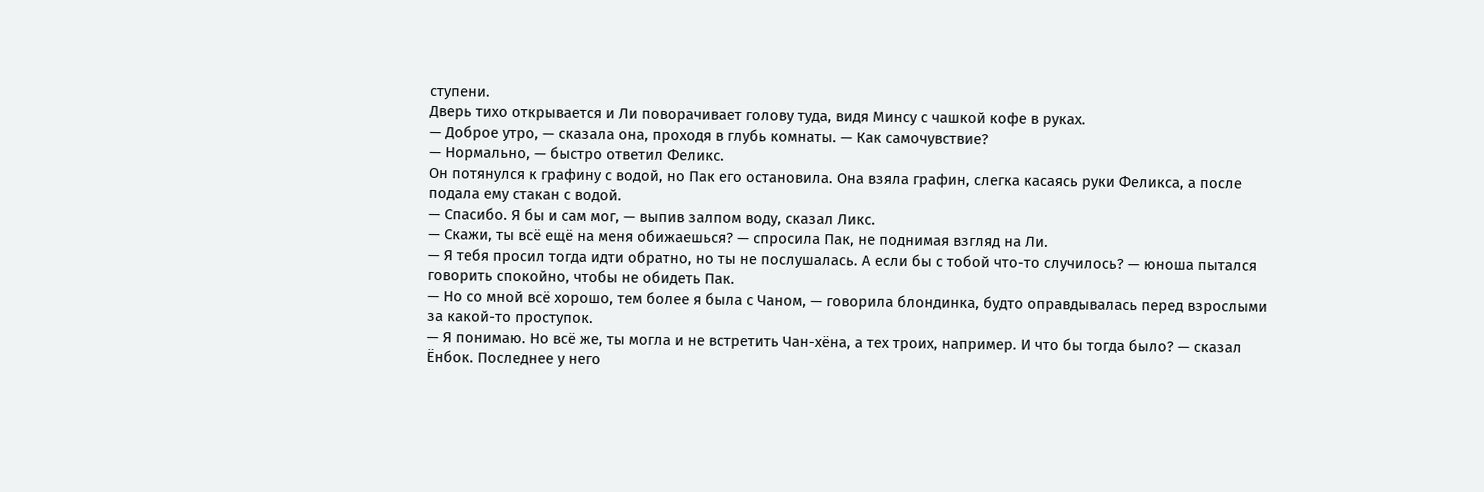ступени.
Дверь тихо открывается и Ли поворачивает голову туда, видя Минсу с чашкой кофе в руках.
— Доброе утро, — сказала она, проходя в глубь комнаты. — Как самочувствие?
— Нормально, — быстро ответил Феликс.
Он потянулся к графину с водой, но Пак его остановила. Она взяла графин, слегка касаясь руки Феликса, а после подала ему стакан с водой.
— Спасибо. Я бы и сам мог, — выпив залпом воду, сказал Ликс.
— Скажи, ты всё ещё на меня обижаешься? — спросила Пак, не поднимая взгляд на Ли.
— Я тебя просил тогда идти обратно, но ты не послушалась. А если бы с тобой что-то случилось? — юноша пытался говорить спокойно, чтобы не обидеть Пак.
— Но со мной всё хорошо, тем более я была с Чаном, — говорила блондинка, будто оправдывалась перед взрослыми за какой-то проступок.
— Я понимаю. Но всё же, ты могла и не встретить Чан-хёна, а тех троих, например. И что бы тогда было? — сказал Ёнбок. Последнее у него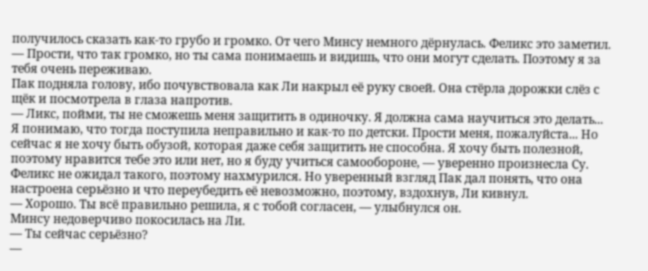получилось сказать как-то грубо и громко. От чего Минсу немного дёрнулась. Феликс это заметил. — Прости, что так громко, но ты сама понимаешь и видишь, что они могут сделать. Поэтому я за тебя очень переживаю.
Пак подняла голову, ибо почувствовала как Ли накрыл её руку своей. Она стёрла дорожки слёз с щёк и посмотрела в глаза напротив.
— Ликс, пойми, ты не сможешь меня защитить в одиночку. Я должна сама научиться это делать... Я понимаю, что тогда поступила неправильно и как-то по детски. Прости меня, пожалуйста... Но сейчас я не хочу быть обузой, которая даже себя защитить не способна. Я хочу быть полезной, поэтому нравится тебе это или нет, но я буду учиться самообороне, — уверенно произнесла Су.
Феликс не ожидал такого, поэтому нахмурился. Но уверенный взгляд Пак дал понять, что она настроена серьёзно и что переубедить её невозможно, поэтому, вздохнув, Ли кивнул.
— Хорошо. Ты всё правильно решила, я с тобой согласен, — улыбнулся он.
Минсу недоверчиво покосилась на Ли.
— Ты сейчас серьёзно?
—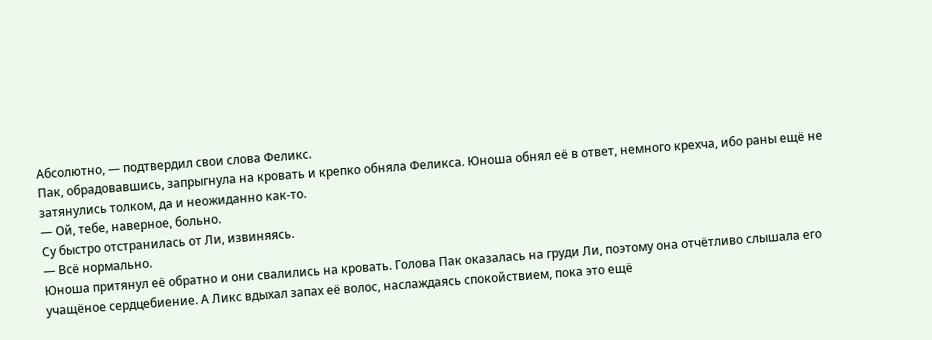Абсолютно, — подтвердил свои слова Феликс.
Пак, обрадовавшись, запрыгнула на кровать и крепко обняла Феликса. Юноша обнял её в ответ, немного крехча, ибо раны ещё не затянулись толком, да и неожиданно как-то.
— Ой, тебе, наверное, больно.
Су быстро отстранилась от Ли, извиняясь.
— Всё нормально.
Юноша притянул её обратно и они свалились на кровать. Голова Пак оказалась на груди Ли, поэтому она отчётливо слышала его учащёное сердцебиение. А Ликс вдыхал запах её волос, наслаждаясь спокойствием, пока это ещё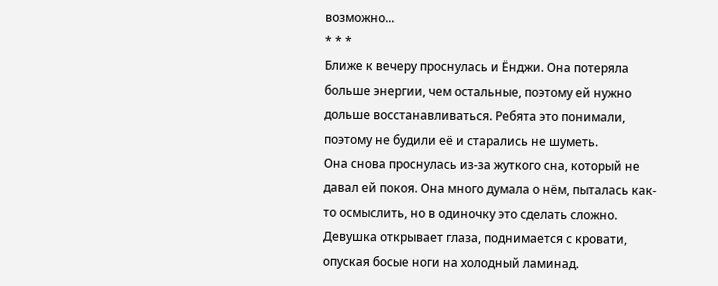возможно...
* * *
Ближе к вечеру проснулась и Ёнджи. Она потеряла больше энергии, чем остальные, поэтому ей нужно дольше восстанавливаться. Ребята это понимали, поэтому не будили её и старались не шуметь.
Она снова проснулась из-за жуткого сна, который не давал ей покоя. Она много думала о нём, пыталась как-то осмыслить, но в одиночку это сделать сложно.
Девушка открывает глаза, поднимается с кровати, опуская босые ноги на холодный ламинад.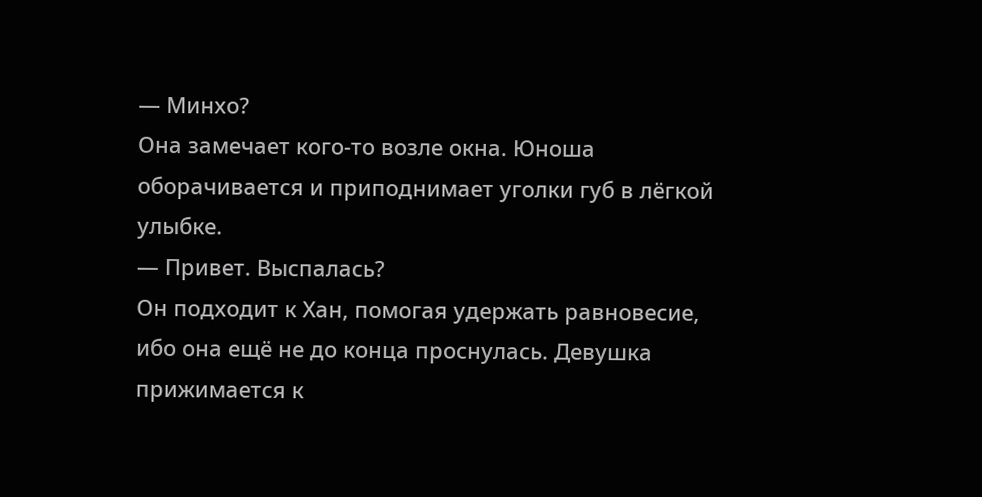— Минхо?
Она замечает кого-то возле окна. Юноша оборачивается и приподнимает уголки губ в лёгкой улыбке.
— Привет. Выспалась?
Он подходит к Хан, помогая удержать равновесие, ибо она ещё не до конца проснулась. Девушка прижимается к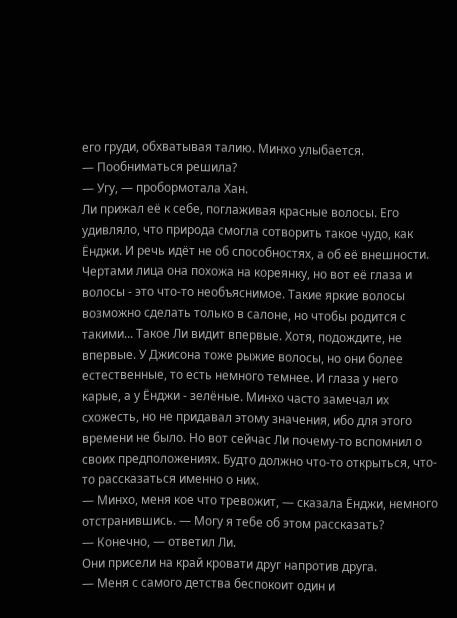его груди, обхватывая талию. Минхо улыбается.
— Пообниматься решила?
— Угу, — пробормотала Хан.
Ли прижал её к себе, поглаживая красные волосы. Его удивляло, что природа смогла сотворить такое чудо, как Ёнджи. И речь идёт не об способностях, а об её внешности. Чертами лица она похожа на кореянку, но вот её глаза и волосы - это что-то необъяснимое. Такие яркие волосы возможно сделать только в салоне, но чтобы родится с такими... Такое Ли видит впервые. Хотя, подождите, не впервые. У Джисона тоже рыжие волосы, но они более естественные, то есть немного темнее. И глаза у него карые, а у Ёнджи - зелёные. Минхо часто замечал их схожесть, но не придавал этому значения, ибо для этого времени не было. Но вот сейчас Ли почему-то вспомнил о своих предположениях. Будто должно что-то открыться, что-то рассказаться именно о них.
— Минхо, меня кое что тревожит, — сказала Ёнджи, немного отстранившись. — Могу я тебе об этом рассказать?
— Конечно, — ответил Ли.
Они присели на край кровати друг напротив друга.
— Меня с самого детства беспокоит один и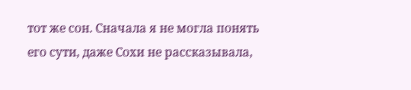тот же сон. Сначала я не могла понять его сути, даже Сохи не рассказывала,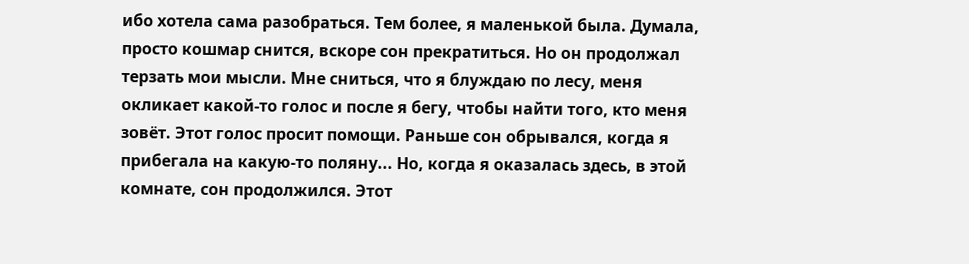ибо хотела сама разобраться. Тем более, я маленькой была. Думала, просто кошмар снится, вскоре сон прекратиться. Но он продолжал терзать мои мысли. Мне сниться, что я блуждаю по лесу, меня окликает какой-то голос и после я бегу, чтобы найти того, кто меня зовёт. Этот голос просит помощи. Раньше сон обрывался, когда я прибегала на какую-то поляну... Но, когда я оказалась здесь, в этой комнате, сон продолжился. Этот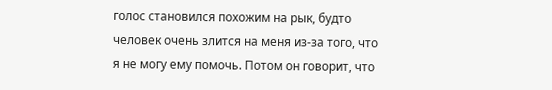голос становился похожим на рык, будто человек очень злится на меня из-за того, что я не могу ему помочь. Потом он говорит, что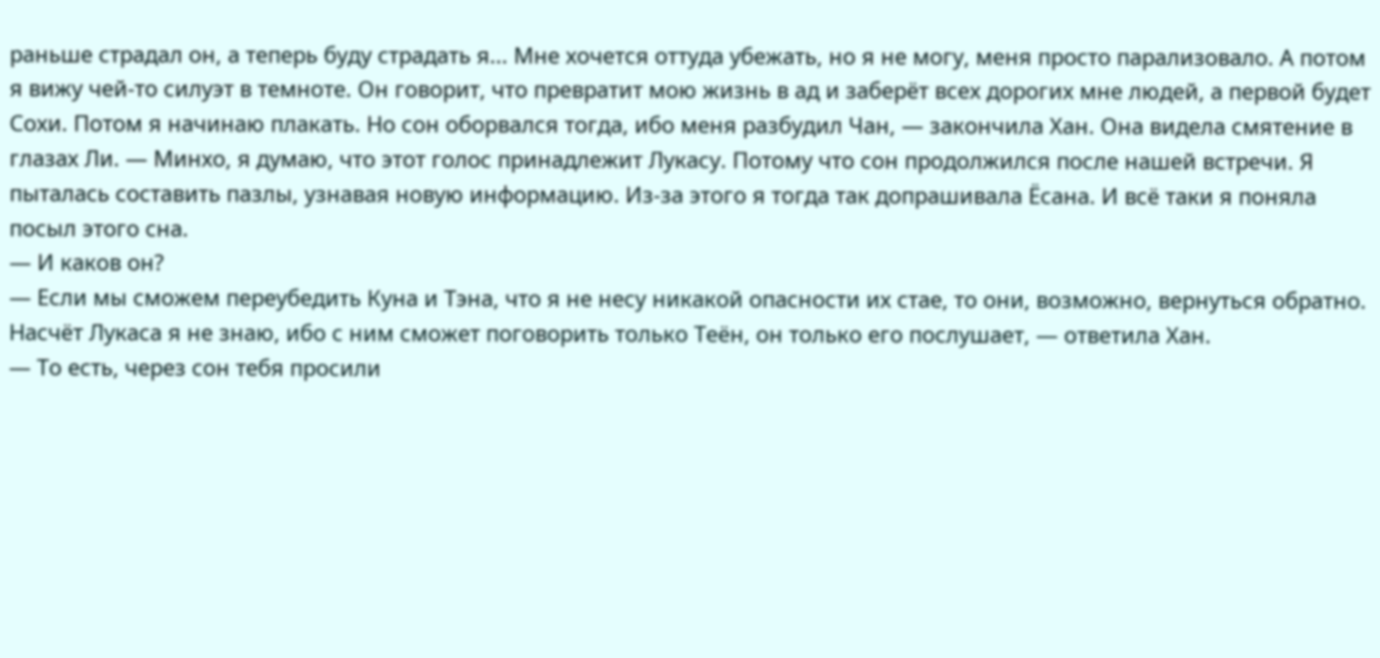раньше страдал он, а теперь буду страдать я... Мне хочется оттуда убежать, но я не могу, меня просто парализовало. А потом я вижу чей-то силуэт в темноте. Он говорит, что превратит мою жизнь в ад и заберёт всех дорогих мне людей, а первой будет Сохи. Потом я начинаю плакать. Но сон оборвался тогда, ибо меня разбудил Чан, — закончила Хан. Она видела смятение в глазах Ли. — Минхо, я думаю, что этот голос принадлежит Лукасу. Потому что сон продолжился после нашей встречи. Я пыталась составить пазлы, узнавая новую информацию. Из-за этого я тогда так допрашивала Ёсана. И всё таки я поняла посыл этого сна.
— И каков он?
— Если мы сможем переубедить Куна и Тэна, что я не несу никакой опасности их стае, то они, возможно, вернуться обратно. Насчёт Лукаса я не знаю, ибо с ним сможет поговорить только Теён, он только его послушает, — ответила Хан.
— То есть, через сон тебя просили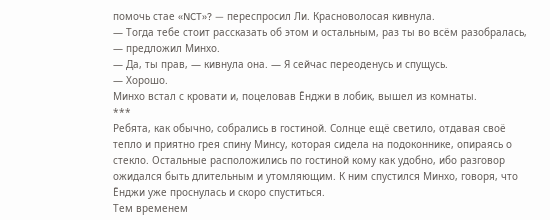помочь стае «NCT»? — переспросил Ли. Красноволосая кивнула.
— Тогда тебе стоит рассказать об этом и остальным, раз ты во всём разобралась, — предложил Минхо.
— Да, ты прав, — кивнула она. — Я сейчас переоденусь и спущусь.
— Хорошо.
Минхо встал с кровати и, поцеловав Ёнджи в лобик, вышел из комнаты.
***
Ребята, как обычно, собрались в гостиной. Солнце ещё светило, отдавая своё тепло и приятно грея спину Минсу, которая сидела на подоконнике, опираясь о стекло. Остальные расположились по гостиной кому как удобно, ибо разговор ожидался быть длительным и утомляющим. К ним спустился Минхо, говоря, что Ёнджи уже проснулась и скоро спуститься.
Тем временем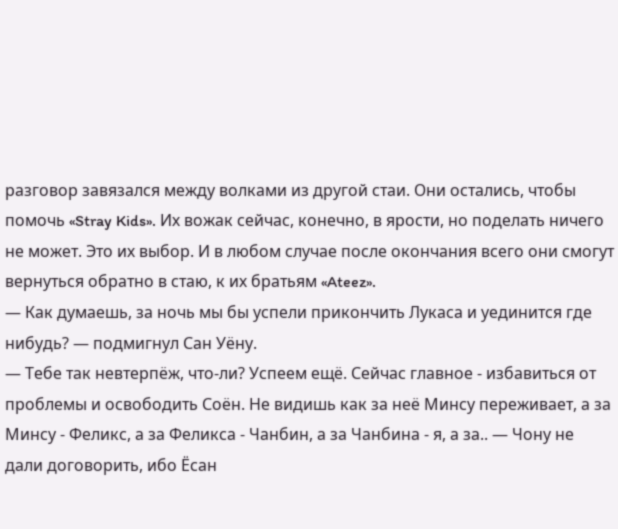разговор завязался между волками из другой стаи. Они остались, чтобы помочь «Stray Kids». Их вожак сейчас, конечно, в ярости, но поделать ничего не может. Это их выбор. И в любом случае после окончания всего они смогут вернуться обратно в стаю, к их братьям «Ateez».
— Как думаешь, за ночь мы бы успели прикончить Лукаса и уединится где нибудь? — подмигнул Сан Уёну.
— Тебе так невтерпёж, что-ли? Успеем ещё. Сейчас главное - избавиться от проблемы и освободить Соён. Не видишь как за неё Минсу переживает, а за Минсу - Феликс, а за Феликса - Чанбин, а за Чанбина - я, а за.. — Чону не дали договорить, ибо Ёсан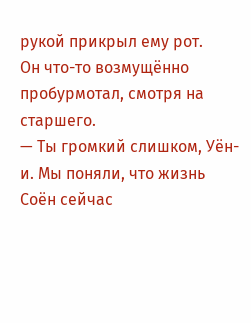рукой прикрыл ему рот.
Он что-то возмущённо пробурмотал, смотря на старшего.
— Ты громкий слишком, Уён-и. Мы поняли, что жизнь Соён сейчас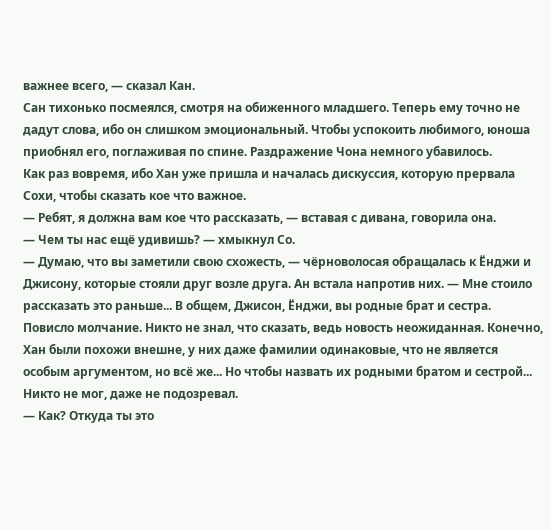важнее всего, — сказал Кан.
Сан тихонько посмеялся, смотря на обиженного младшего. Теперь ему точно не дадут слова, ибо он слишком эмоциональный. Чтобы успокоить любимого, юноша приобнял его, поглаживая по спине. Раздражение Чона немного убавилось.
Как раз вовремя, ибо Хан уже пришла и началась дискуссия, которую прервала Сохи, чтобы сказать кое что важное.
— Ребят, я должна вам кое что рассказать, — вставая с дивана, говорила она.
— Чем ты нас ещё удивишь? — хмыкнул Со.
— Думаю, что вы заметили свою схожесть, — чёрноволосая обращалась к Ёнджи и Джисону, которые стояли друг возле друга. Ан встала напротив них. — Мне стоило рассказать это раньше... В общем, Джисон, Ёнджи, вы родные брат и сестра.
Повисло молчание. Никто не знал, что сказать, ведь новость неожиданная. Конечно, Хан были похожи внешне, у них даже фамилии одинаковые, что не является особым аргументом, но всё же... Но чтобы назвать их родными братом и сестрой... Никто не мог, даже не подозревал.
— Как? Откуда ты это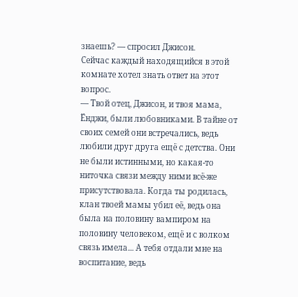знаешь? — спросил Джисон.
Сейчас каждый находящийся в этой комнате хотел знать ответ на этот вопрос.
— Твой отец, Джисон, и твоя мама, Ёнджи, были любовниками. В тайне от своих семей они встречались, ведь любили друг друга ещё с детства. Они не были истинными, но какая-то ниточка связи между ними всё-же присутствовала. Когда ты родилась, клан твоей мамы убил её, ведь она была на половину вампиром на половину человеком, ещё и с волком связь имела... А тебя отдали мне на воспитание, ведь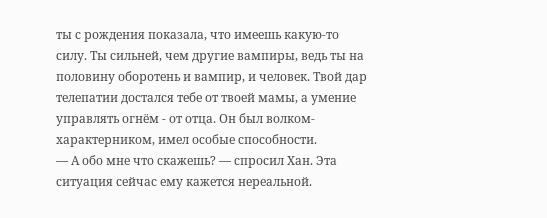ты с рождения показала, что имеешь какую-то силу. Ты сильней, чем другие вампиры, ведь ты на половину оборотень и вампир, и человек. Твой дар телепатии достался тебе от твоей мамы, а умение управлять огнём - от отца. Он был волком-характерником, имел особые способности.
— А обо мне что скажешь? — спросил Хан. Эта ситуация сейчас ему кажется нереальной.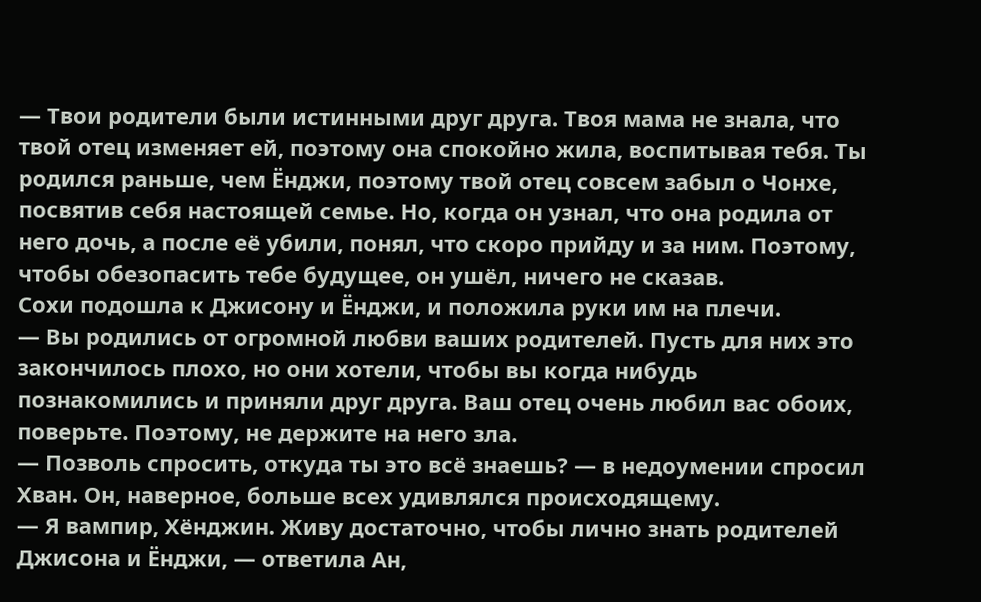— Твои родители были истинными друг друга. Твоя мама не знала, что твой отец изменяет ей, поэтому она спокойно жила, воспитывая тебя. Ты родился раньше, чем Ёнджи, поэтому твой отец совсем забыл о Чонхе, посвятив себя настоящей семье. Но, когда он узнал, что она родила от него дочь, а после её убили, понял, что скоро прийду и за ним. Поэтому, чтобы обезопасить тебе будущее, он ушёл, ничего не сказав.
Сохи подошла к Джисону и Ёнджи, и положила руки им на плечи.
— Вы родились от огромной любви ваших родителей. Пусть для них это закончилось плохо, но они хотели, чтобы вы когда нибудь познакомились и приняли друг друга. Ваш отец очень любил вас обоих, поверьте. Поэтому, не держите на него зла.
— Позволь спросить, откуда ты это всё знаешь? — в недоумении спросил Хван. Он, наверное, больше всех удивлялся происходящему.
— Я вампир, Хёнджин. Живу достаточно, чтобы лично знать родителей Джисона и Ёнджи, — ответила Ан,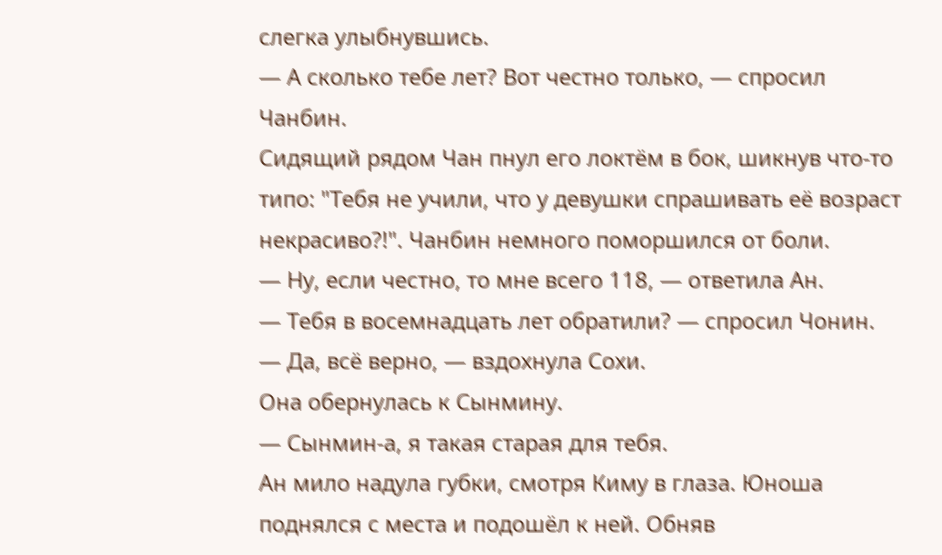слегка улыбнувшись.
— А сколько тебе лет? Вот честно только, — спросил Чанбин.
Сидящий рядом Чан пнул его локтём в бок, шикнув что-то типо: "Тебя не учили, что у девушки спрашивать её возраст некрасиво?!". Чанбин немного поморшился от боли.
— Ну, если честно, то мне всего 118, — ответила Ан.
— Тебя в восемнадцать лет обратили? — спросил Чонин.
— Да, всё верно, — вздохнула Сохи.
Она обернулась к Сынмину.
— Сынмин-а, я такая старая для тебя.
Ан мило надула губки, смотря Киму в глаза. Юноша поднялся с места и подошёл к ней. Обняв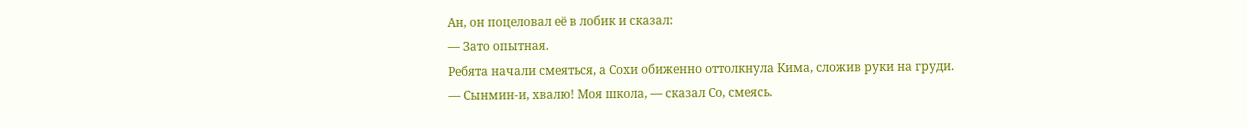Ан, он поцеловал её в лобик и сказал:
— Зато опытная.
Ребята начали смеяться, а Сохи обиженно оттолкнула Кима, сложив руки на груди.
— Сынмин-и, хвалю! Моя школа, — сказал Со, смеясь.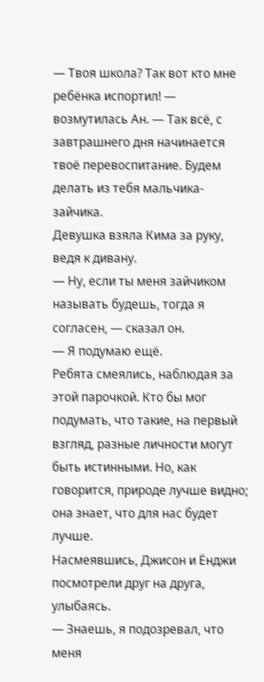— Твоя школа? Так вот кто мне ребёнка испортил! — возмутилась Ан. — Так всё, с завтрашнего дня начинается твоё перевоспитание. Будем делать из тебя мальчика-зайчика.
Девушка взяла Кима за руку, ведя к дивану.
— Ну, если ты меня зайчиком называть будешь, тогда я согласен, — сказал он.
— Я подумаю ещё.
Ребята смеялись, наблюдая за этой парочкой. Кто бы мог подумать, что такие, на первый взгляд, разные личности могут быть истинными. Но, как говорится, природе лучше видно; она знает, что для нас будет лучше.
Насмеявшись, Джисон и Ёнджи посмотрели друг на друга, улыбаясь.
— Знаешь, я подозревал, что меня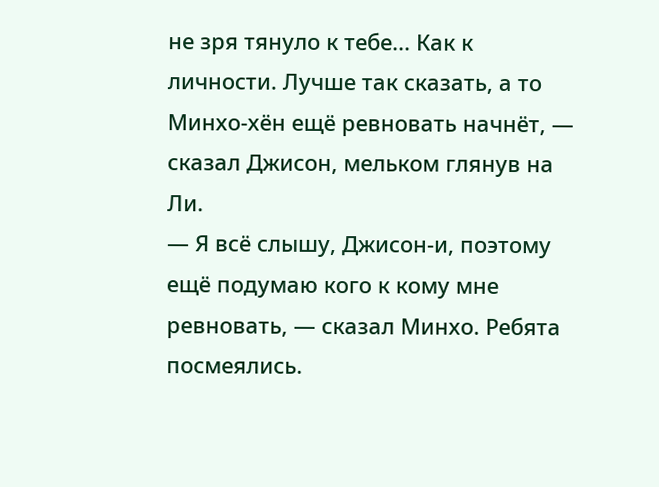не зря тянуло к тебе... Как к личности. Лучше так сказать, а то Минхо-хён ещё ревновать начнёт, — сказал Джисон, мельком глянув на Ли.
— Я всё слышу, Джисон-и, поэтому ещё подумаю кого к кому мне ревновать, — сказал Минхо. Ребята посмеялись.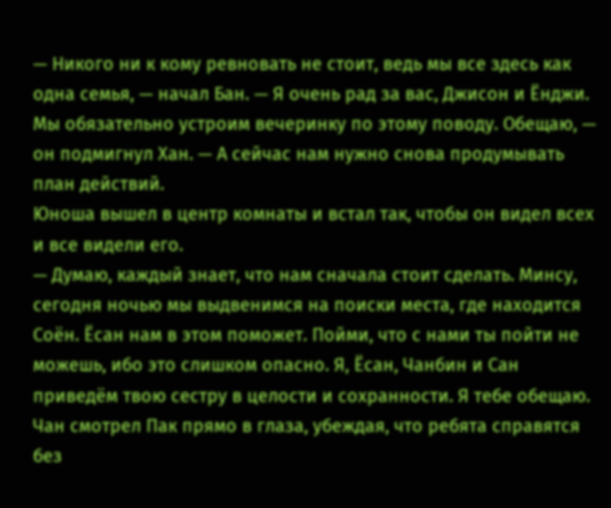— Никого ни к кому ревновать не стоит, ведь мы все здесь как одна семья, — начал Бан. — Я очень рад за вас, Джисон и Ёнджи. Мы обязательно устроим вечеринку по этому поводу. Обещаю, — он подмигнул Хан. — А сейчас нам нужно снова продумывать план действий.
Юноша вышел в центр комнаты и встал так, чтобы он видел всех и все видели его.
— Думаю, каждый знает, что нам сначала стоит сделать. Минсу, сегодня ночью мы выдвенимся на поиски места, где находится Соён. Ёсан нам в этом поможет. Пойми, что с нами ты пойти не можешь, ибо это слишком опасно. Я, Ёсан, Чанбин и Сан приведём твою сестру в целости и сохранности. Я тебе обещаю.
Чан смотрел Пак прямо в глаза, убеждая, что ребята справятся без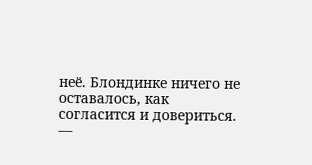неё. Блондинке ничего не оставалось, как согласится и довериться.
—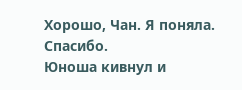Хорошо, Чан. Я поняла. Спасибо.
Юноша кивнул и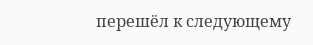перешёл к следующему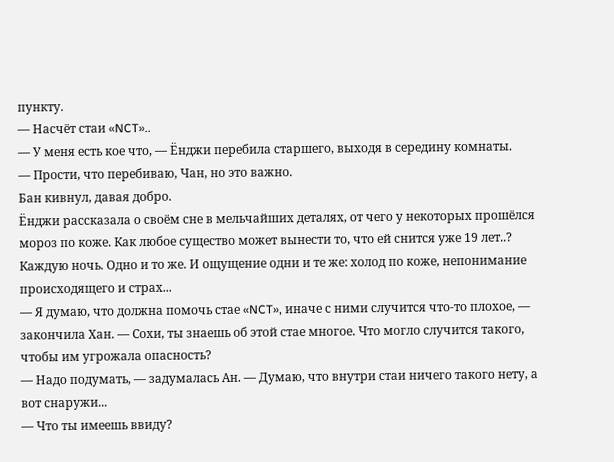пункту.
— Насчёт стаи «NCT»..
— У меня есть кое что, — Ёнджи перебила старшего, выходя в середину комнаты.
— Прости, что перебиваю, Чан, но это важно.
Бан кивнул, давая добро.
Ёнджи рассказала о своём сне в мельчайших деталях, от чего у некоторых прошёлся мороз по коже. Как любое существо может вынести то, что ей снится уже 19 лет..? Каждую ночь. Одно и то же. И ощущение одни и те же: холод по коже, непонимание происходящего и страх...
— Я думаю, что должна помочь стае «NCT», иначе с ними случится что-то плохое, — закончила Хан. — Сохи, ты знаешь об этой стае многое. Что могло случится такого, чтобы им угрожала опасность?
— Надо подумать, — задумалась Ан. — Думаю, что внутри стаи ничего такого нету, а вот снаружи...
— Что ты имеешь ввиду?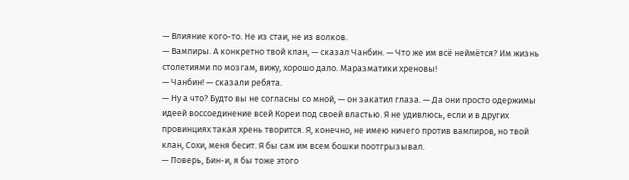— Влияние кого-то. Не из стаи, не из волков.
— Вампиры. А конкретно твой клан, — сказал Чанбин. — Что же им всё неймётся? Им жизнь столетиями по мозгам, вижу, хорошо дало. Маразматики хреновы!
— Чанбин! — сказали ребята.
— Ну а что? Будто вы не согласны со мной, — он закатил глаза. — Да они просто одержимы идеей воссоединение всей Кореи под своей властью. Я не удивлюсь, если и в других провинциях такая хрень творится. Я, конечно, не имею ничего против вампиров, но твой клан, Сохи, меня бесит. Я бы сам им всем бошки поотгрызывал.
— Поверь, Бин-и, я бы тоже этого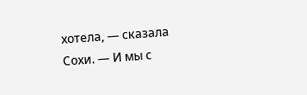хотела, — сказала Сохи. — И мы с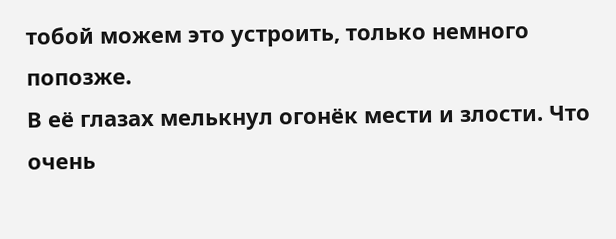тобой можем это устроить, только немного попозже.
В её глазах мелькнул огонёк мести и злости. Что очень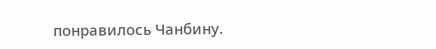понравилось Чанбину.